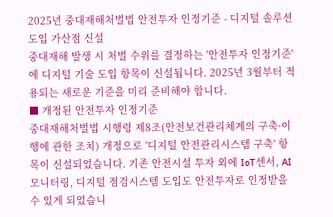2025년 중대재해처벌법 안전투자 인정기준 - 디지털 솔루션 도입 가산점 신설
중대재해 발생 시 처벌 수위를 결정하는 '안전투자 인정기준'에 디지털 기술 도입 항목이 신설됩니다. 2025년 3월부터 적용되는 새로운 기준을 미리 준비해야 합니다.
■ 개정된 안전투자 인정기준
중대재해처벌법 시행령 제8조(안전보건관리체계의 구축·이행에 관한 조치) 개정으로 '디지털 안전관리시스템 구축' 항목이 신설되었습니다. 기존 안전시설 투자 외에 IoT센서, AI모니터링, 디지털 점검시스템 도입도 안전투자로 인정받을 수 있게 되었습니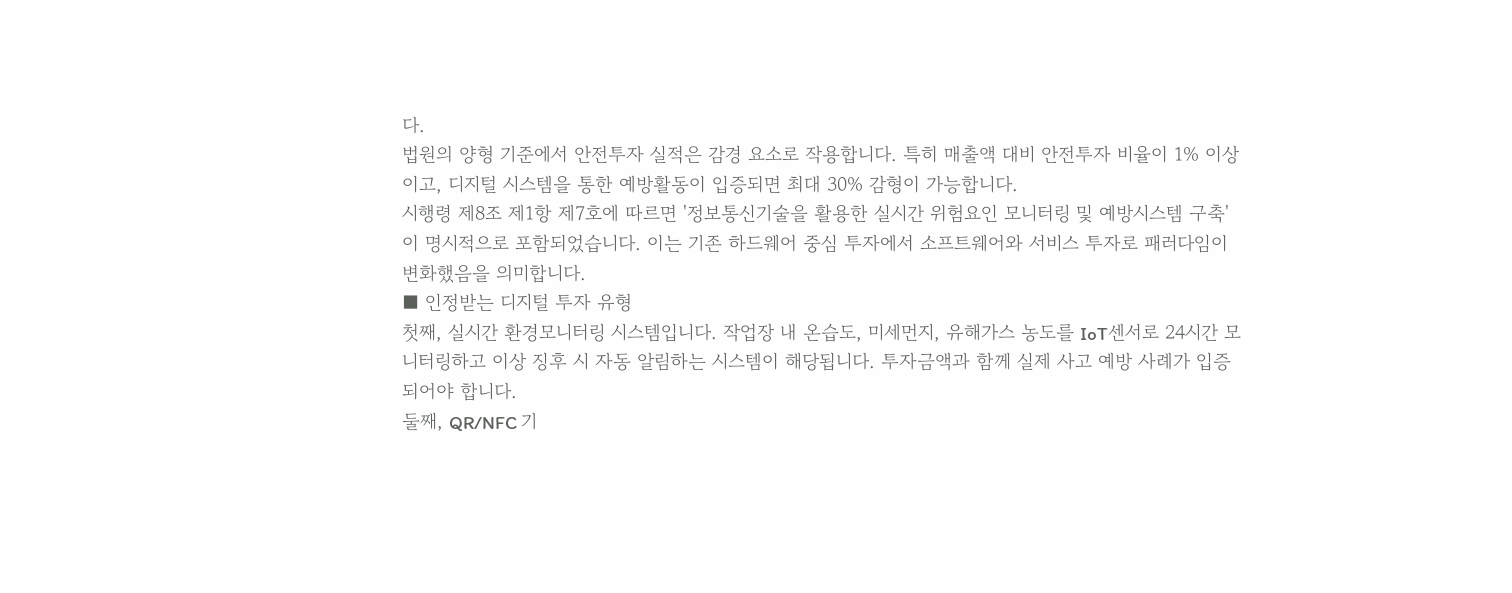다.
법원의 양형 기준에서 안전투자 실적은 감경 요소로 작용합니다. 특히 매출액 대비 안전투자 비율이 1% 이상이고, 디지털 시스템을 통한 예방활동이 입증되면 최대 30% 감형이 가능합니다.
시행령 제8조 제1항 제7호에 따르면 '정보통신기술을 활용한 실시간 위험요인 모니터링 및 예방시스템 구축'이 명시적으로 포함되었습니다. 이는 기존 하드웨어 중심 투자에서 소프트웨어와 서비스 투자로 패러다임이 변화했음을 의미합니다.
■ 인정받는 디지털 투자 유형
첫째, 실시간 환경모니터링 시스템입니다. 작업장 내 온습도, 미세먼지, 유해가스 농도를 IoT센서로 24시간 모니터링하고 이상 징후 시 자동 알림하는 시스템이 해당됩니다. 투자금액과 함께 실제 사고 예방 사례가 입증되어야 합니다.
둘째, QR/NFC 기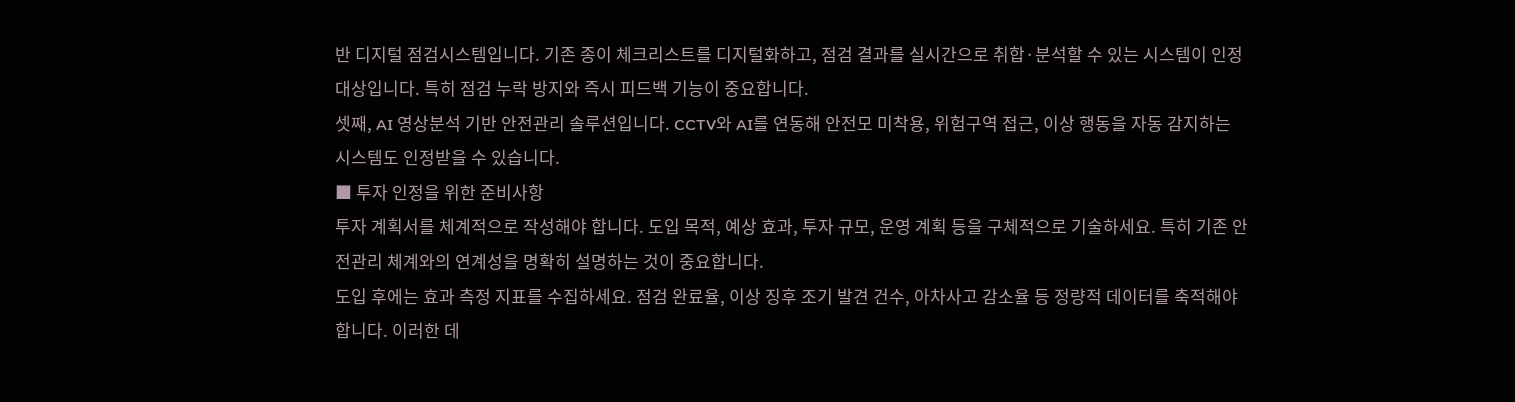반 디지털 점검시스템입니다. 기존 종이 체크리스트를 디지털화하고, 점검 결과를 실시간으로 취합·분석할 수 있는 시스템이 인정 대상입니다. 특히 점검 누락 방지와 즉시 피드백 기능이 중요합니다.
셋째, AI 영상분석 기반 안전관리 솔루션입니다. CCTV와 AI를 연동해 안전모 미착용, 위험구역 접근, 이상 행동을 자동 감지하는 시스템도 인정받을 수 있습니다.
■ 투자 인정을 위한 준비사항
투자 계획서를 체계적으로 작성해야 합니다. 도입 목적, 예상 효과, 투자 규모, 운영 계획 등을 구체적으로 기술하세요. 특히 기존 안전관리 체계와의 연계성을 명확히 설명하는 것이 중요합니다.
도입 후에는 효과 측정 지표를 수집하세요. 점검 완료율, 이상 징후 조기 발견 건수, 아차사고 감소율 등 정량적 데이터를 축적해야 합니다. 이러한 데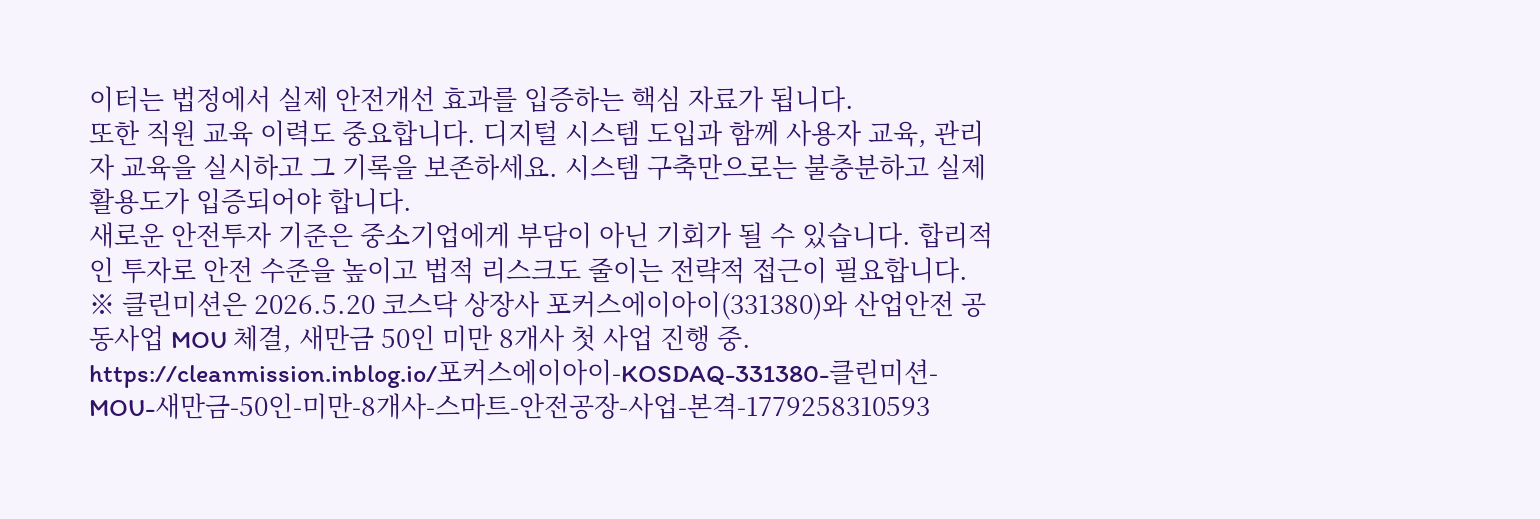이터는 법정에서 실제 안전개선 효과를 입증하는 핵심 자료가 됩니다.
또한 직원 교육 이력도 중요합니다. 디지털 시스템 도입과 함께 사용자 교육, 관리자 교육을 실시하고 그 기록을 보존하세요. 시스템 구축만으로는 불충분하고 실제 활용도가 입증되어야 합니다.
새로운 안전투자 기준은 중소기업에게 부담이 아닌 기회가 될 수 있습니다. 합리적인 투자로 안전 수준을 높이고 법적 리스크도 줄이는 전략적 접근이 필요합니다.
※ 클린미션은 2026.5.20 코스닥 상장사 포커스에이아이(331380)와 산업안전 공동사업 MOU 체결, 새만금 50인 미만 8개사 첫 사업 진행 중. https://cleanmission.inblog.io/포커스에이아이-KOSDAQ-331380-클린미션-MOU-새만금-50인-미만-8개사-스마트-안전공장-사업-본격-1779258310593